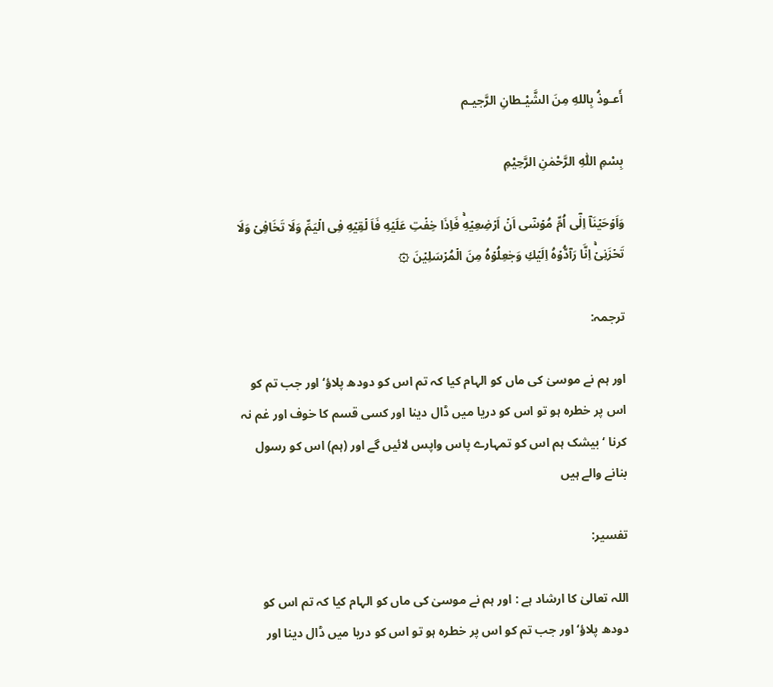أَعـوذُ بِاللهِ مِنَ الشَّيْـطانِ الرَّجيـم

بِسْمِ اللّٰهِ الرَّحْمٰنِ الرَّحِيْمِ

وَاَوۡحَيۡنَاۤ اِلٰٓى اُمِّ مُوۡسٰٓى اَنۡ اَرۡضِعِيۡهِ‌ۚ فَاِذَا خِفۡتِ عَلَيۡهِ فَاَ لۡقِيۡهِ فِى الۡيَمِّ وَلَا تَخَافِىۡ وَلَا تَحۡزَنِىۡۚ اِنَّا رَآدُّوۡهُ اِلَيۡكِ وَجٰعِلُوۡهُ مِنَ الۡمُرۡسَلِيۡنَ ۞

ترجمہ:

اور ہم نے موسیٰ کی ماں کو الہام کیا کہ تم اس کو دودھ پلاؤ‘ اور جب تم کو اس پر خطرہ ہو تو اس کو دریا میں ڈال دینا اور کسی قسم کا خوف اور غم نہ کرنا ‘ بیشک ہم اس کو تمہارے پاس واپس لائیں گے اور (ہم) اس کو رسول بنانے والے ہیں

تفسیر:

اللہ تعالیٰ کا ارشاد ہے : اور ہم نے موسیٰ کی ماں کو الہام کیا کہ تم اس کو دودھ پلاؤ‘ اور جب تم کو اس پر خطرہ ہو تو اس کو دریا میں ڈال دینا اور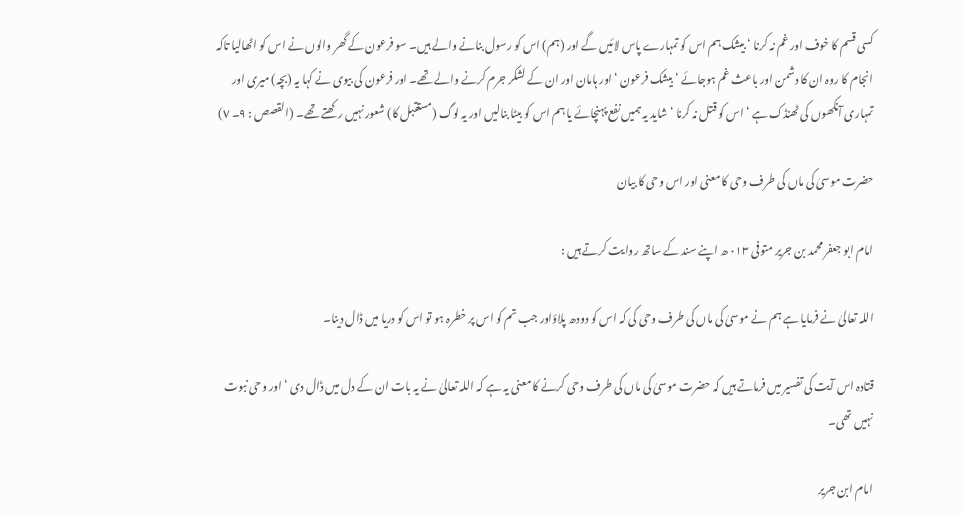کسی قسم کا خوف اور غم نہ کرنا ‘ بیشک ہم اس کو تمہارے پاس لائیں گے اور (ہم) اس کو رسول بنانے والے ہیں۔ سو فرعون کے گھر والوں نے اس کو اٹھالیا تاکہ انجام کا روہ ان کا دشمن اور باعث غم ہوجائے ‘ بیشک فرعون ‘ اور ہامان اور ان کے لشکر جرم کرنے والے تھے۔ اور فرعون کی بیوی نے کہا یہ (بچہ) میری اور تمہاری آنکھوں کی ٹھنڈک ہے ‘ اس کو قتل نہ کرنا ‘ شاید یہ ہمیں نفع پہنچائے یا ہم اس کو بیٹا بنالیں اور یہ لوگ (مستقبل کا) شعور نہیں رکھتے تھے۔ (القصص : ٩۔ ٧)

حضرت موسیٰ کی ماں کی طرف وحی کا معنی اور اس وحی کا بیان

امام ابو جعفر محمد بن جریر متوفی ٠١٣ ھ اپنے سند کے ساتھ روایت کرتے ہیں :

اللہ تعالیٰ نے فرمایا ہے ہم نے موسیٰ کی ماں کی طرف وحی کی کہ اس کو دودھ پلاؤاور جب تم کو اس پر خطرہ ہو تو اس کو دریا میں ڈال دینا۔

قتادہ اس آیت کی تفسیر میں فرماتے ہیں کہ حضرت موسیٰ کی ماں کی طرف وحی کرنے کا معنی یہ ہے کہ اللہ تعالیٰ نے یہ بات ان کے دل میں ڈال دی ‘ اور وحی نبوت نہیں تھی۔

امام ابن جریر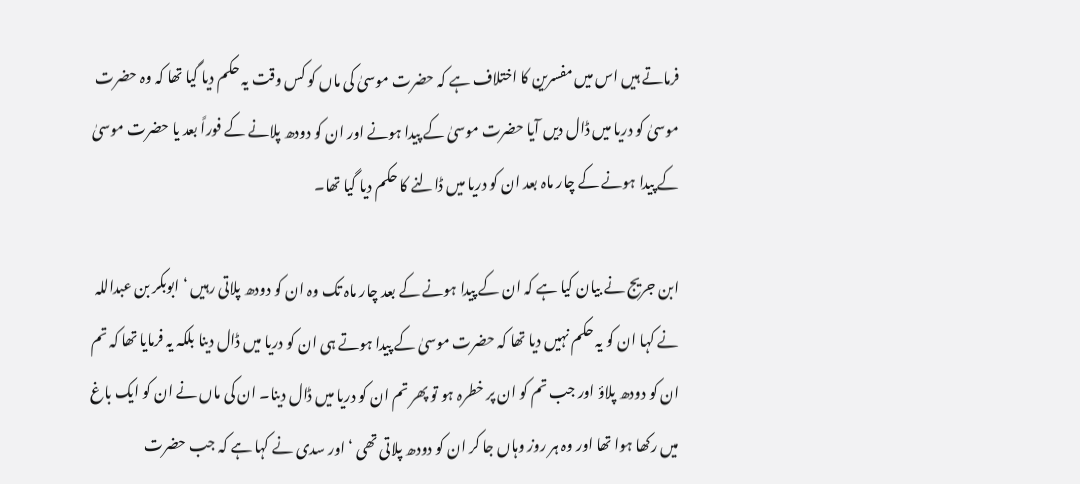فرماتے ہیں اس میں مفسرین کا اختلاف ہے کہ حضرت موسیٰ کی ماں کو کس وقت یہ حکم دیا گیا تھا کہ وہ حضرت موسیٰ کو دریا میں ڈال دیں آیا حضرت موسیٰ کے پیدا ہونے اور ان کو دودھ پلانے کے فوراً بعد یا حضرت موسیٰ کے پیدا ہونے کے چار ماہ بعد ان کو دریا میں ڈالنے کا حکم دیا گیا تھا۔

ابن جریج نے بیان کیا ہے کہ ان کے پیدا ہونے کے بعد چار ماہ تک وہ ان کو دودھ پلاتی رہیں ‘ ابوبکر بن عبداللہ نے کہا ان کو یہ حکم نہیں دیا تھا کہ حضرت موسیٰ کے پیدا ہوتے ہی ان کو دریا میں ڈال دینا بلکہ یہ فرمایا تھا کہ تم ان کو دودھ پلاؤ اور جب تم کو ان پر خطرہ ہو تو پھر تم ان کو دریا میں ڈال دینا۔ ان کی ماں نے ان کو ایک باغ میں رکھا ہوا تھا اور وہ ہر روز وہاں جا کر ان کو دودھ پلاتی تھی ‘ اور سدی نے کہا ہے کہ جب حضرت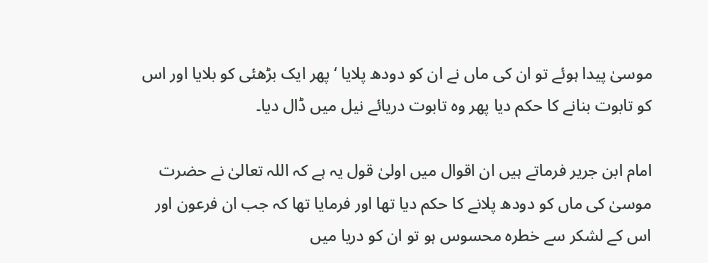موسیٰ پیدا ہوئے تو ان کی ماں نے ان کو دودھ پلایا ‘ پھر ایک بڑھئی کو بلایا اور اس کو تابوت بنانے کا حکم دیا پھر وہ تابوت دریائے نیل میں ڈال دیا۔

امام ابن جریر فرماتے ہیں ان اقوال میں اولیٰ قول یہ ہے کہ اللہ تعالیٰ نے حضرت موسیٰ کی ماں کو دودھ پلانے کا حکم دیا تھا اور فرمایا تھا کہ جب ان فرعون اور اس کے لشکر سے خطرہ محسوس ہو تو ان کو دریا میں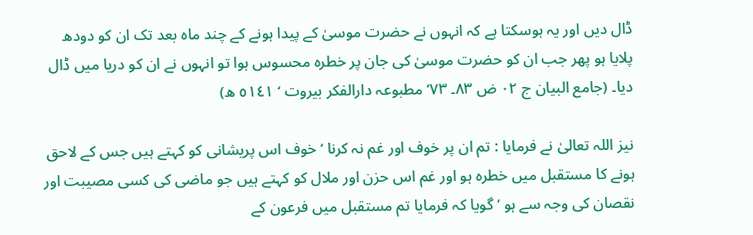ڈال دیں اور یہ ہوسکتا ہے کہ انہوں نے حضرت موسیٰ کے پیدا ہونے کے چند ماہ بعد تک ان کو دودھ پلایا ہو پھر جب ان کو حضرت موسیٰ کی جان پر خطرہ محسوس ہوا تو انہوں نے ان کو دریا میں ڈال دیا۔ (جامع البیان ج ٠٢ ض ٨٣۔ ٧٣‘ مطبوعہ دارالفکر بیروت ‘ ٥١٤١ ھ)

نیز اللہ تعالیٰ نے فرمایا : تم ان پر خوف اور غم نہ کرنا ‘ خوف اس پریشانی کو کہتے ہیں جس کے لاحق ہونے کا مستقبل میں خطرہ ہو اور غم اس حزن اور ملال کو کہتے ہیں جو ماضی کی کسی مصیبت اور نقصان کی وجہ سے ہو ‘ گویا کہ فرمایا تم مستقبل میں فرعون کے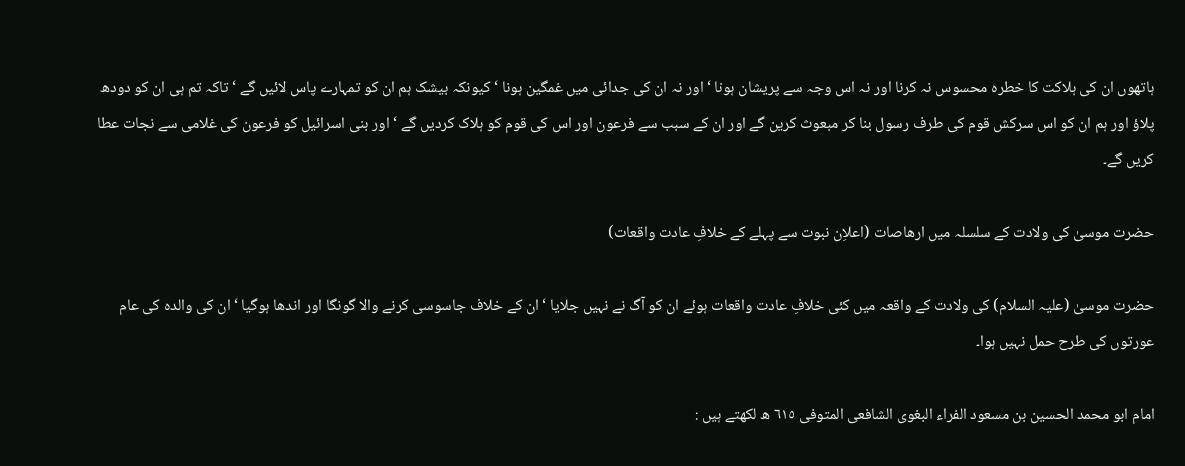ہاتھوں ان کی ہلاکت کا خطرہ محسوس نہ کرنا اور نہ اس وجہ سے پریشان ہونا ‘ اور نہ ان کی جدائی میں غمگین ہونا ‘ کیونکہ بیشک ہم ان کو تمہارے پاس لائیں گے ‘ تاکہ تم ہی ان کو دودھ پلاؤ اور ہم ان کو اس سرکش قوم کی طرف رسول بنا کر مبعوث کرین گے اور ان کے سبب سے فرعون اور اس کی قوم کو ہلاک کردیں گے ‘ اور بنی اسرائیل کو فرعون کی غلامی سے نجات عطا کریں گے۔

حضرت موسیٰ کی ولادت کے سلسلہ میں ارھاصات (اعلاِن نبوت سے پہلے کے خلافِ عادت واقعات)

حضرت موسیٰ (علیہ السلام) کی ولادت کے واقعہ میں کئی خلافِ عادت واقعات ہوئے ان کو آگ نے نہیں جلایا ‘ ان کے خلاف جاسوسی کرنے والا گونگا اور اندھا ہوگیا ‘ ان کی والدہ کی عام عورتوں کی طرح حمل نہیں ہوا۔

امام ابو محمد الحسین بن مسعود الفراء البغوی الشافعی المتوفی ٦١٥ ھ لکھتے ہیں :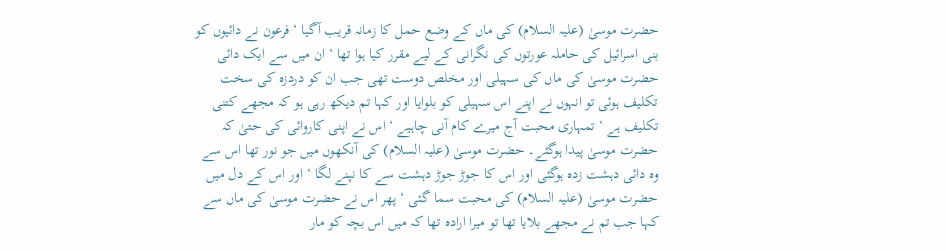حضرت موسیٰ (علیہ السلام) کی ماں کے وضع حمل کا زمانہ قریب آگیا ‘ فرعون نے دائیوں کو بنی اسرائیل کی حاملہ عورتوں کی نگرانی کے لیے مقرر کیا ہوا تھا ‘ ان میں سے ایک دائی حضرت موسیٰ کی ماں کی سہیلی اور مخلص دوست تھی جب ان کو دردزہ کی سخت تکلیف ہوئی تو انہوں نے اپنے اس سہیلی کو بلوایا اور کہا تم دیکھ رہی ہو کہ مجھے کتنی تکلیف ہے ‘ تمہاری محبت آج میرے کام آنی چاہیے ‘ اس نے اپنی کاروائی کی حتیٰ کہ حضرت موسیٰ پیدا ہوگئے۔ حضرت موسیٰ (علیہ السلام) کی آنکھوں میں جو نور تھا اس سے وہ دائی دہشت زدہ ہوگئی اور اس کا جوڑ جوڑ دہشت سے کا نپنے لگا ‘ اور اس کے دل میں حضرت موسیٰ (علیہ السلام) کی محبت سما گئی ‘ پھر اس نے حضرت موسیٰ کی ماں سے کہا جب تم نے مجھے بلایا تھا تو میرا ارادہ تھا کہ میں اس بچہ کو مار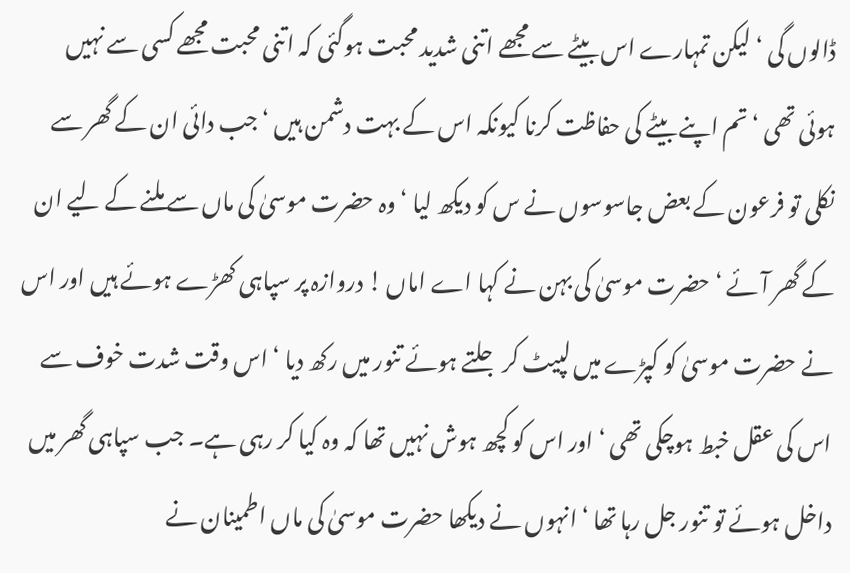ڈالوں گی ‘ لیکن تمہارے اس بیٹے سے مجھے اتنی شدید محبت ہوگئی کہ اتنی محبت مجھے کسی سے نہیں ہوئی تھی ‘ تم اپنے بیٹے کی حفاظت کرنا کیونکہ اس کے بہت دشمن ہیں ‘ جب دائی ان کے گھر سے نکلی تو فرعون کے بعض جاسوسوں نے س کو دیکھ لیا ‘ وہ حضرت موسیٰ کی ماں سے ملنے کے لیے ان کے گھر آئے ‘ حضرت موسیٰ کی بہن نے کہا اے اماں ! دروازہ پر سپاہی کھڑے ہوئے ہیں اور اس نے حضرت موسیٰ کو کپڑے میں لپیٹ کر جلتے ہوئے تنور میں رکھ دیا ‘ اس وقت شدت خوف سے اس کی عقل خبط ہوچکی تھی ‘ اور اس کو کچھ ہوش نہیں تھا کہ وہ کیا کر رہی ہے۔ جب سپاہی گھر میں داخل ہوئے تو تنور جل رہا تھا ‘ انہوں نے دیکھا حضرت موسیٰ کی ماں اطمینان نے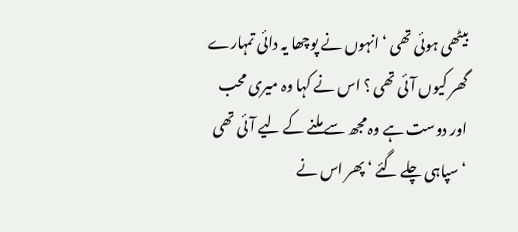بیٹھی ہوئی تھی ‘ انہوں نے پوچھا یہ دائی تمہارے گھر کیوں آئی تھی ؟ اس نے کہا وہ میری محب اور دوست ہے وہ مجھ سے ملنے کے لیے آئی تھی ‘ سپاہی چلے گئے ‘ پھر اس نے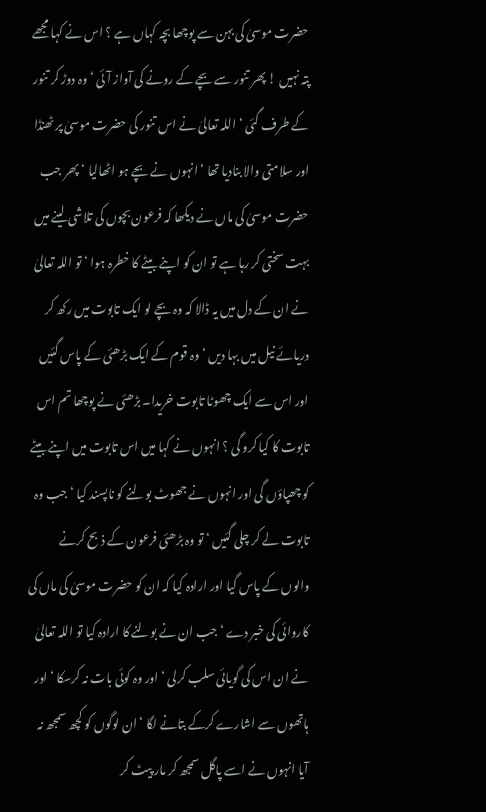حضرت موسیٰ کی بہن سے پوچھا بچہ کہاں ہے ؟ اس نے کہا مجھے پتہ نہیں ! پھر تنور سے بچے کے رونے کی آواز آئی ‘ وہ دوڑ کر تنور کے طرف گئی ‘ اللہ تعالیٰ نے اس تنور کی حضرت موسیٰ پر ٹھنڈا اور سلامتی والا بنادیا تھا ‘ انہوں نے بچے ہو اٹھالیا ‘ پھر جب حضرت موسیٰ کی ماں نے دیکھا کہ فرعون بچوں کی تلاشی لینے میں بہت سختی کر رہا ہے تو ان کو اپنے بیٹے کا خطرہ ہوا ‘ تو اللہ تعالیٰ نے ان کے دل میں یہ ڈالا کہ وہ بچے لو ایک تابوت میں رکھ کر دریائے نیل میں بہا دیں ‘ وہ قوم کے ایک بڑھئی کے پاس گئیں اور اس سے ایک چھوٹا تابوت خریدا۔ بڑھئی نے پوچھا تم اس تابوت کا کیا کرو گی ؟ انہوں نے کہا میں اس تابوت میں اپنے بیٹے کو چھپاؤں گی اور انہوں نے جھوٹ بولنے کو ناپسند کیا ‘ جب وہ تابوت لے کر چلی گئیں ‘ تو وہ بڑھئی فرعون کے ذبح کرنے والوں کے پاس گیا اور ارادہ کیا کہ ان کو حضرت موسیٰ کی ماں کی کاروائی کی خبر دے ‘ جب ان نے بولنے کا ارادہ کیا تو اللہ تعالیٰ نے ان اس کی گویائی سلب کرلی ‘ اور وہ کوئی بات نہ کرسکا ‘ اور ہاتھوں سے اشارے کرکے بتانے لگا ‘ ان لوگوں کو کچھ سمجھ نہ آیا انہوں نے اسے پاگل سمجھ کر مار پیٹ کر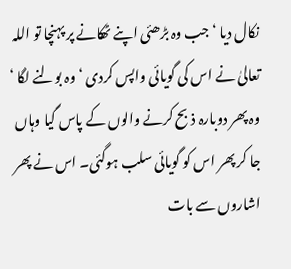نکال دیا ‘ جب وہ بڑھئی اپنے ٹھکانے پر پہنچا تو اللہ تعالیٰ نے اس کی گویائی واپس کردی ‘ وہ بولنے لگا ‘ وہ پھر دوبارہ ذبح کرنے والوں کے پاس گیا وہاں جا کر پھر اس کو گویائی سلب ہوگئی۔ اس نے پھر اشاروں سے بات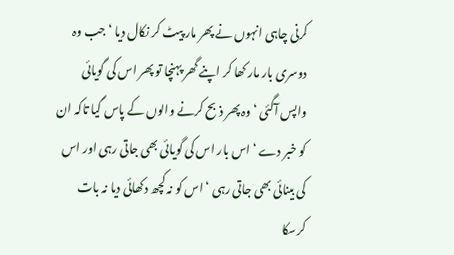کرنی چاہی انہوں نے پھر مار پیٹ کر نکال دیا ‘ جب وہ دوسری بار مار کھا کر اپنے گھر پہنچا تو پھر اس کی گویائی واپس آگئی ‘ وہ پھر ذبح کرنے والوں کے پاس گیا تاکہ ان کو خبر دے ‘ اس بار اس کی گویائی بھی جاتی رہی اور اس کی بینائی بھی جاتی رہی ‘ اس کو نہ کچھ دکھائی دیا نہ بات کرسکا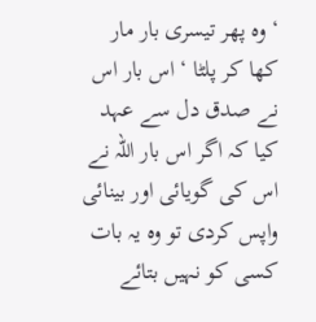‘ وہ پھر تیسری بار مار کھا کر پلٹا ‘ اس بار اس نے صدق دل سے عہد کیا کہ اگر اس بار اللہ نے اس کی گویائی اور بینائی واپس کردی تو وہ یہ بات کسی کو نہیں بتائے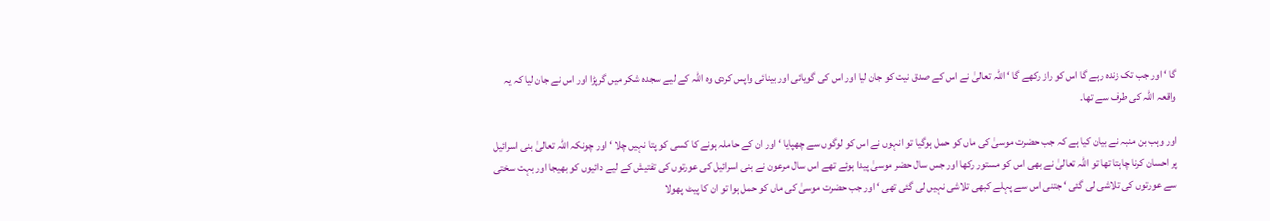گا ‘ اور جب تک زندہ رہے گا اس کو راز رکھے گا ‘ اللہ تعالیٰ نے اس کے صدق نیت کو جان لیا اور اس کی گویائی اور بینائی واپس کردی وہ اللہ کے لیے سجدہ شکر میں گرپڑا اور اس نے جان لیا کہ یہ واقعہ اللہ کی طرف سے تھا۔

اور وہب بن منبہ نے بیان کیا ہے کہ جب حضرت موسیٰ کی ماں کو حمل ہوگیا تو انہوں نے اس کو لوگوں سے چھپایا ‘ اور ان کے حاملہ ہونے کا کسی کو پتا نہیں چلا ‘ اور چونکہ اللہ تعالیٰ بنی اسرائیل پر احسان کرنا چاہتا تھا تو اللہ تعالیٰ نے بھی اس کو مستور رکھا اور جس سال حضر موسیٰ پیدا ہوئے تھے اس سال مرعون نے بنی اسرائیل کی عورتوں کی تفتیش کے لیے دائیوں کو بھیجا اور بہت سختی سے عورتوں کی تلاشی لی گئی ‘ جتنی اس سے پہلے کبھی تلاشی نہیں لی گئی تھی ‘ اور جب حضرت موسیٰ کی ماں کو حمل ہوا تو ان کا پیٹ پھولا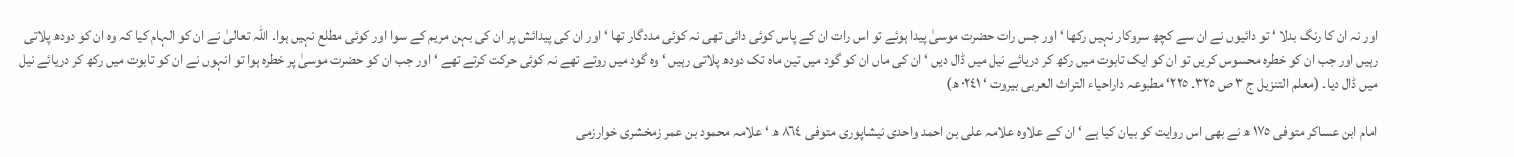اور نہ ان کا رنگ بدلا ‘ تو دائیوں نے ان سے کچھ سروکار نہیں رکھا ‘ اور جس رات حضرت موسیٰ پیدا ہوئے تو اس رات ان کے پاس کوئی دائی تھی نہ کوئی مددگار تھا ‘ اور ان کی پیدائش پر ان کی بہن مریم کے سوا اور کوئی مطلع نہیں ہوا۔ اللہ تعالیٰ نے ان کو الہام کیا کہ وہ ان کو دودھ پلاتی رہیں اور جب ان کو خطرہ محسوس کریں تو ان کو ایک تابوت میں رکھ کر دریائے نیل میں ڈال دیں ‘ ان کی ماں ان کو گود میں تین ماہ تک دودھ پلاتی رہیں ‘ وہ گود میں روتے تھے نہ کوئی حرکت کرتے تھے ‘ اور جب ان کو حضرت موسیٰ پر خطرہ ہوا تو انہوں نے ان کو تابوت میں رکھ کر دریائے نیل میں ڈال دیا۔ (معلم التنزیل ج ٣ ص ٣٢٥۔ ٢٢٥‘ مطبوعہ داراحیاء التراث العربی بیروت ‘ ٠٢٤١ ھ)

امام ابن عساکر متوفی ١٧٥ ھ نے بھی اس روایت کو بیان کیا ہے ‘ ان کے علاوہ علامہ علی بن احمد واحدی نیشاپوری متوفی ٨٦٤ ھ ‘ علامہ محمود بن عمر زمخشری خوارزمی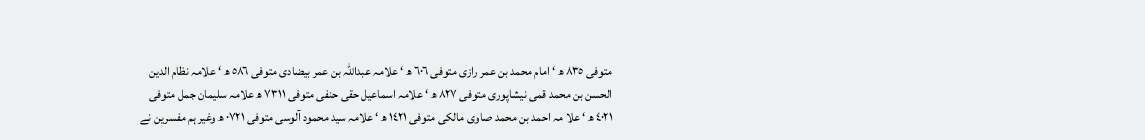متوفی ٨٣٥ ھ ‘ امام محمد بن عمر رازی متوفی ٦٠٦ ھ ‘ علامہ عبداللہ بن عمر بیضادی متوفی ٥٨٦ ھ ‘ علامہ نظام الدین الحسن بن محمد قمی نیشاپوری متوفی ٨٢٧ ھ ‘ علامہ اسماعیل حقی حنفی متوفی ٧٣١١ ھ علامہ سلیمان جمل متوفی ٤٠٢١ ھ ‘ علا مہ احمد بن محمد صاوی مالکی متوفی ١٤٢١ ھ ‘ علامہ سید محمود آلوسی متوفی ٠٧٢١ ھ وغیر ہم مفسرین نے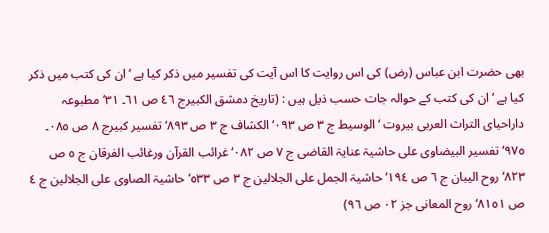بھی حضرت ابن عباس (رض) کی اس روایت کا اس آیت کی تفسیر میں ذکر کیا ہے ‘ ان کی کتب میں ذکر کیا ہے ‘ ان کی کتب کے حوالہ جات حسب ذیل ہیں : (تاریخ دمشق الکبیرج ٤٦ ص ٦١۔ ٣١‘ مطبوعہ داراحیای التراث العربی بیروت ‘ الوسیط ج ٣ ص ٠٩٣‘ الکشاف ج ٣ ص ٨٩٣‘ تفسیر کبیرج ٨ ص ٠٨٥۔ ٩٧٥‘ تفسیر البیضاوی علی حاشیۃ عنایۃ القاضی ج ٧ ص ٠٨٢‘ غرائب القرآن ورغائب الفرقان ج ٥ ص ٨٢٣‘ روح الیبان ج ٦ ص ١٩٤‘ حاشیۃ الجمل علی الجلالین ج ٣ ص ٥٣٣‘ حاشیۃ الصاوی علی الجلالین ج ٤ ص ٨١٥١‘ روح المعانی جز ٠٢ ص ٩٦)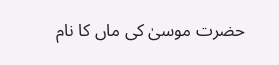حضرت موسیٰ کی ماں کا نام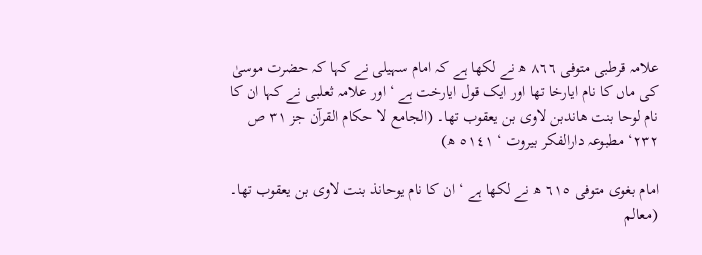علامہ قرطبی متوفی ٨٦٦ ھ نے لکھا ہے کہ امام سہیلی نے کہا کہ حضرت موسیٰ کی ماں کا نام ایارخا تھا اور ایک قول ایارخت ہے ‘ اور علامہ ثعلبی نے کہا ان کا نام لوحا بنت ھاندبن لاوی بن یعقوب تھا۔ (الجامع لا حکام القرآن جز ٣١ ص ٢٣٢‘ مطبوعہ دارالفکر بیروت ‘ ٥١٤١ ھ)

امام بغوی متوفی ٦١٥ ھ نے لکھا ہے ‘ ان کا نام یوحانذ بنت لاوی بن یعقوب تھا۔ (معالم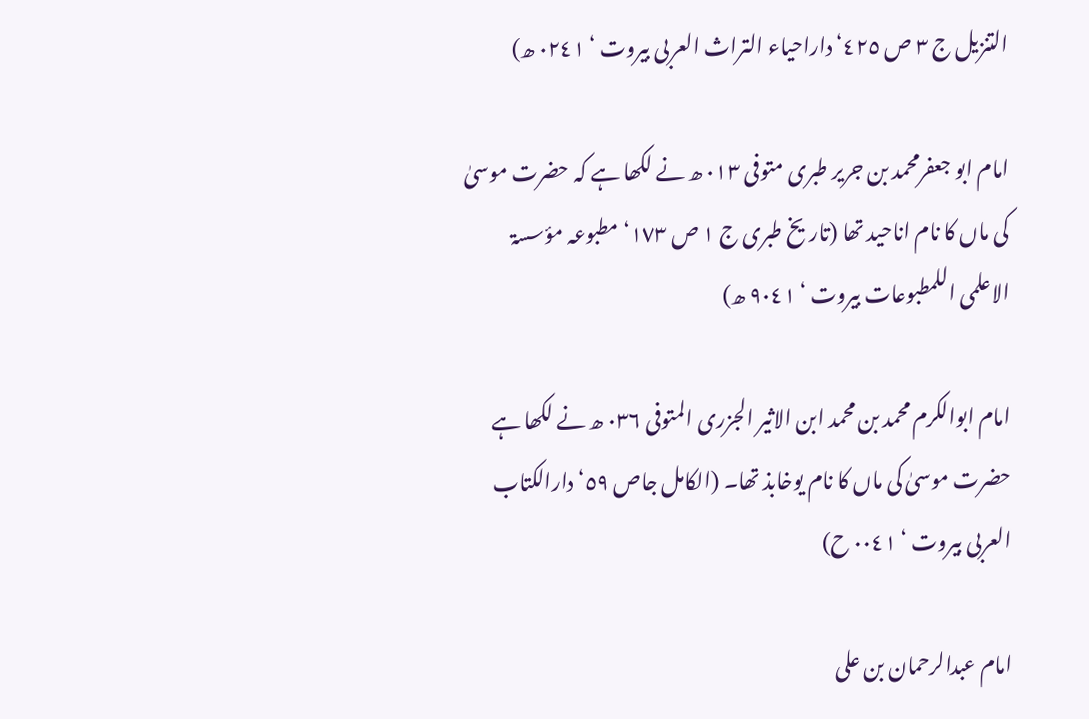التنزیل ج ٣ ص ٤٢٥‘ داراحیاء التراث العربی بیروت ‘ ٠٢٤١ ھ)

امام ابو جعفرمحمد بن جریر طبری متوفی ٠١٣ ھ نے لکھا ہے کہ حضرت موسیٰ کی ماں کا نام اناحید تھا (تاریخ طبری ج ١ ص ١٧٣‘ مطبوعہ مؤسسۃ الاعلمی اللمطبوعات بیروت ‘ ٩٠٤١ ھ)

امام ابوالکرم محمد بن محمد ابن الاثیر الجزری المتوفی ٠٣٦ ھ نے لکھا ہے حضرت موسیٰ کی ماں کا نام یوخابذ تھا۔ (الکامل جاص ٥٩‘ دارالکتاب العربی بیروت ‘ ٠٠٤١ ح)

امام عبدالرحمان بن علی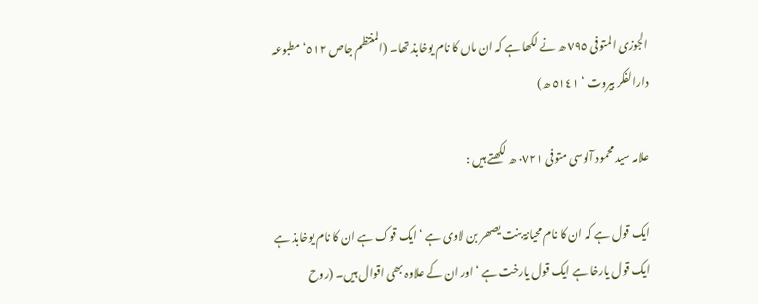الجوزی المتوفی ٧٩٥ ھ نے لکھا ہے کہ ان ماں کا نام یوخابذ تھا۔ (المنتظم جاص ٥١٢‘ مطبوعہ دارالفکر بیروت ‘ ٥١٤١ ھ)

علامہ سید محمود آلوسی متوفی ٠٧٢١ ھ لکھتے ہیں :

ایک قول ہے کہ ان کا نام محیانۃ بنت یصھر بن لاوی ہے ‘ ایک قوک ہے ان کا نام یوخابذ ہے ایک قول یارخا ہے ایک قول یارخت ہے ‘ اور ان کے علاوہ بھی اقوال ہیں۔ (روح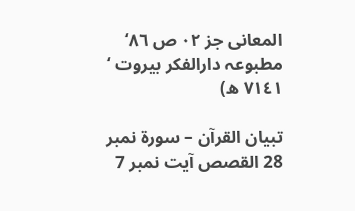المعانی جز ٠٢ ص ٨٦‘ مطبوعہ دارالفکر بیروت ‘ ٧١٤١ ھ)

تبیان القرآن – سورۃ نمبر 28 القصص آیت نمبر 7